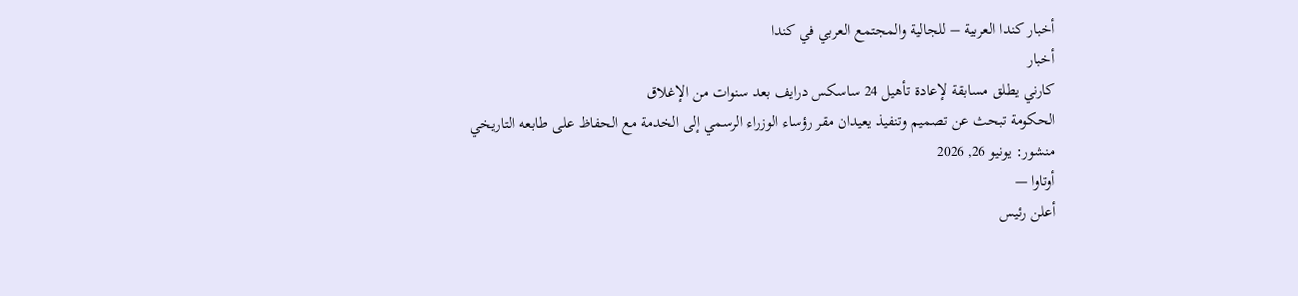أخبار كندا العربية – للجالية والمجتمع العربي في كندا
أخبار
كارني يطلق مسابقة لإعادة تأهيل 24 ساسكس درايف بعد سنوات من الإغلاق
الحكومة تبحث عن تصميم وتنفيذ يعيدان مقر رؤساء الوزراء الرسمي إلى الخدمة مع الحفاظ على طابعه التاريخي
منشور: يونيو 26, 2026
أوتاوا —
أعلن رئيس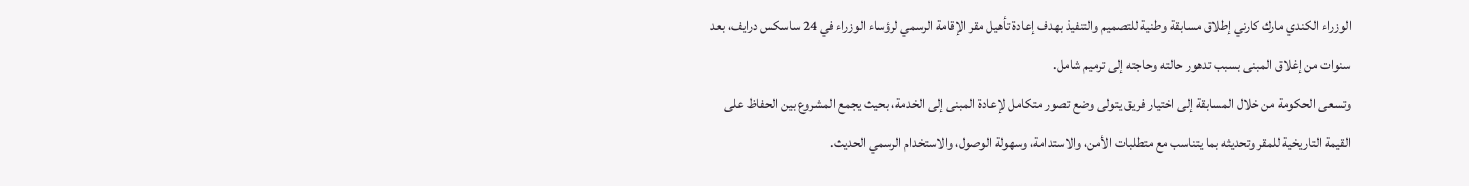الوزراء الكندي مارك كارني إطلاق مسابقة وطنية للتصميم والتنفيذ بهدف إعادة تأهيل مقر الإقامة الرسمي لرؤساء الوزراء في 24 ساسكس درايف، بعد سنوات من إغلاق المبنى بسبب تدهور حالته وحاجته إلى ترميم شامل.
وتسعى الحكومة من خلال المسابقة إلى اختيار فريق يتولى وضع تصور متكامل لإعادة المبنى إلى الخدمة، بحيث يجمع المشروع بين الحفاظ على القيمة التاريخية للمقر وتحديثه بما يتناسب مع متطلبات الأمن، والاستدامة، وسهولة الوصول، والاستخدام الرسمي الحديث.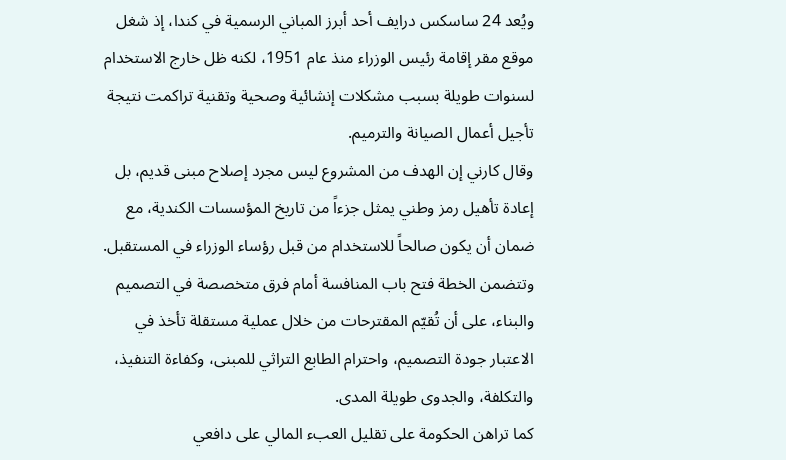ويُعد 24 ساسكس درايف أحد أبرز المباني الرسمية في كندا، إذ شغل موقع مقر إقامة رئيس الوزراء منذ عام 1951، لكنه ظل خارج الاستخدام لسنوات طويلة بسبب مشكلات إنشائية وصحية وتقنية تراكمت نتيجة تأجيل أعمال الصيانة والترميم.
وقال كارني إن الهدف من المشروع ليس مجرد إصلاح مبنى قديم، بل إعادة تأهيل رمز وطني يمثل جزءاً من تاريخ المؤسسات الكندية، مع ضمان أن يكون صالحاً للاستخدام من قبل رؤساء الوزراء في المستقبل.
وتتضمن الخطة فتح باب المنافسة أمام فرق متخصصة في التصميم والبناء، على أن تُقيّم المقترحات من خلال عملية مستقلة تأخذ في الاعتبار جودة التصميم، واحترام الطابع التراثي للمبنى، وكفاءة التنفيذ، والتكلفة، والجدوى طويلة المدى.
كما تراهن الحكومة على تقليل العبء المالي على دافعي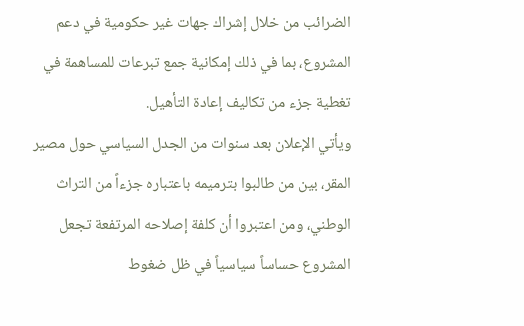الضرائب من خلال إشراك جهات غير حكومية في دعم المشروع، بما في ذلك إمكانية جمع تبرعات للمساهمة في تغطية جزء من تكاليف إعادة التأهيل.
ويأتي الإعلان بعد سنوات من الجدل السياسي حول مصير المقر، بين من طالبوا بترميمه باعتباره جزءاً من التراث الوطني، ومن اعتبروا أن كلفة إصلاحه المرتفعة تجعل المشروع حساساً سياسياً في ظل ضغوط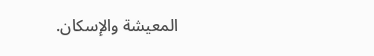المعيشة والإسكان.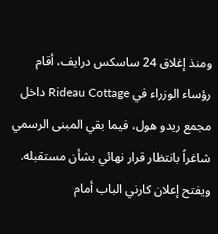ومنذ إغلاق 24 ساسكس درايف، أقام رؤساء الوزراء في Rideau Cottage داخل مجمع ريدو هول، فيما بقي المبنى الرسمي شاغراً بانتظار قرار نهائي بشأن مستقبله.
ويفتح إعلان كارني الباب أمام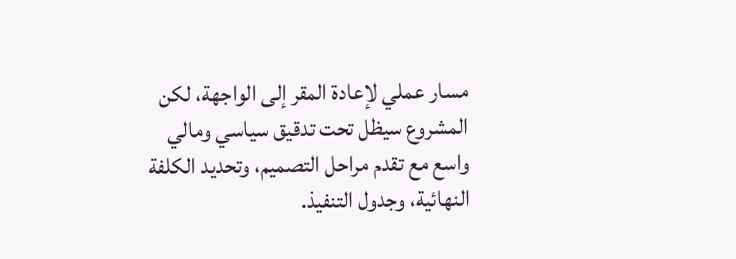مسار عملي لإعادة المقر إلى الواجهة، لكن المشروع سيظل تحت تدقيق سياسي ومالي واسع مع تقدم مراحل التصميم، وتحديد الكلفة النهائية، وجدول التنفيذ.